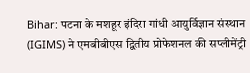Bihar: पटना के मशहूर इंदिरा गांधी आयुर्विज्ञान संस्थान (IGIMS) ने एमबीबीएस द्वितीय प्रोफेशनल की सप्लीमेंट्री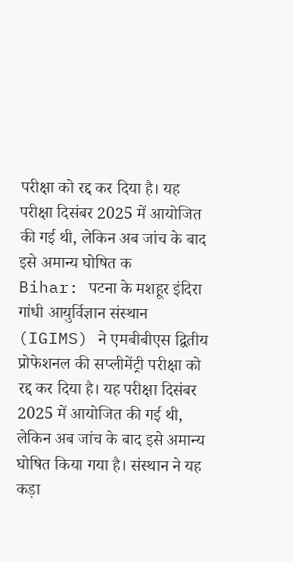परीक्षा को रद्द कर दिया है। यह परीक्षा दिसंबर 2025 में आयोजित की गई थी, लेकिन अब जांच के बाद इसे अमान्य घोषित क
Bihar: पटना के मशहूर इंदिरा गांधी आयुर्विज्ञान संस्थान (IGIMS) ने एमबीबीएस द्वितीय प्रोफेशनल की सप्लीमेंट्री परीक्षा को रद्द कर दिया है। यह परीक्षा दिसंबर 2025 में आयोजित की गई थी, लेकिन अब जांच के बाद इसे अमान्य घोषित किया गया है। संस्थान ने यह कड़ा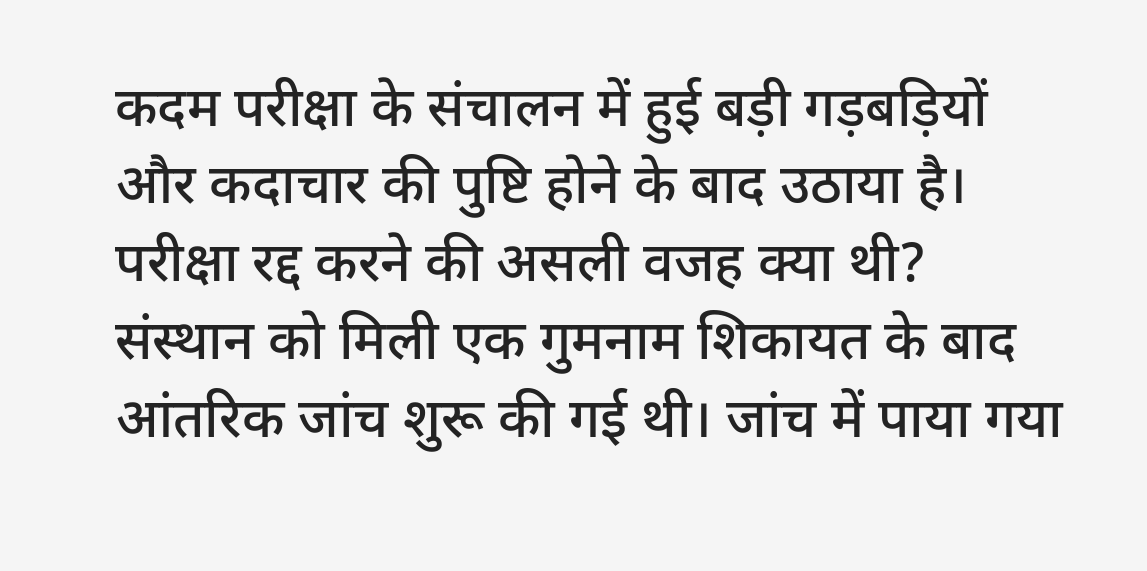कदम परीक्षा के संचालन में हुई बड़ी गड़बड़ियों और कदाचार की पुष्टि होने के बाद उठाया है।
परीक्षा रद्द करने की असली वजह क्या थी?
संस्थान को मिली एक गुमनाम शिकायत के बाद आंतरिक जांच शुरू की गई थी। जांच में पाया गया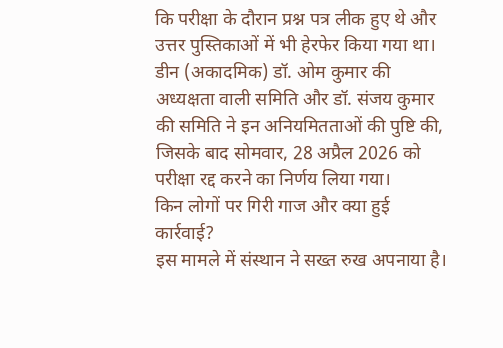कि परीक्षा के दौरान प्रश्न पत्र लीक हुए थे और उत्तर पुस्तिकाओं में भी हेरफेर किया गया था। डीन (अकादमिक) डॉ. ओम कुमार की अध्यक्षता वाली समिति और डॉ. संजय कुमार की समिति ने इन अनियमितताओं की पुष्टि की, जिसके बाद सोमवार, 28 अप्रैल 2026 को परीक्षा रद्द करने का निर्णय लिया गया।
किन लोगों पर गिरी गाज और क्या हुई कार्रवाई?
इस मामले में संस्थान ने सख्त रुख अपनाया है।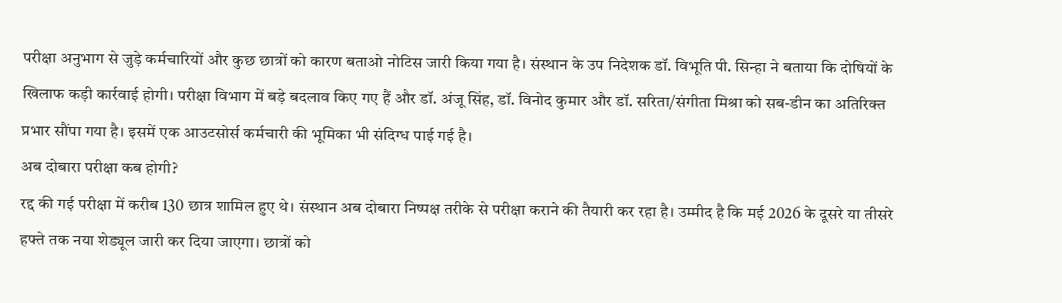परीक्षा अनुभाग से जुड़े कर्मचारियों और कुछ छात्रों को कारण बताओ नोटिस जारी किया गया है। संस्थान के उप निदेशक डॉ. विभूति पी. सिन्हा ने बताया कि दोषियों के खिलाफ कड़ी कार्रवाई होगी। परीक्षा विभाग में बड़े बदलाव किए गए हैं और डॉ. अंजू सिंह, डॉ. विनोद कुमार और डॉ. सरिता/संगीता मिश्रा को सब-डीन का अतिरिक्त प्रभार सौंपा गया है। इसमें एक आउटसोर्स कर्मचारी की भूमिका भी संदिग्ध पाई गई है।
अब दोबारा परीक्षा कब होगी?
रद्द की गई परीक्षा में करीब 130 छात्र शामिल हुए थे। संस्थान अब दोबारा निष्पक्ष तरीके से परीक्षा कराने की तैयारी कर रहा है। उम्मीद है कि मई 2026 के दूसरे या तीसरे हफ्ते तक नया शेड्यूल जारी कर दिया जाएगा। छात्रों को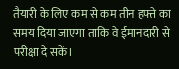तैयारी के लिए कम से कम तीन हफ्ते का समय दिया जाएगा ताकि वे ईमानदारी से परीक्षा दे सकें।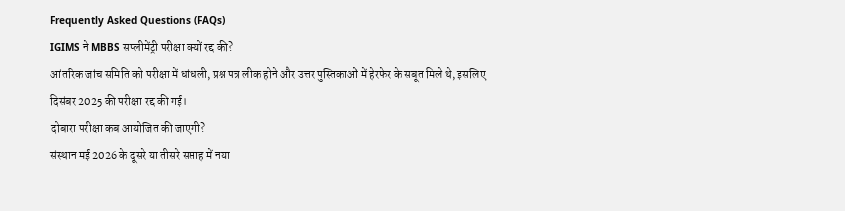Frequently Asked Questions (FAQs)
IGIMS ने MBBS सप्लीमेंट्री परीक्षा क्यों रद्द की?
आंतरिक जांच समिति को परीक्षा में धांधली, प्रश्न पत्र लीक होने और उत्तर पुस्तिकाओं में हेरफेर के सबूत मिले थे, इसलिए दिसंबर 2025 की परीक्षा रद्द की गई।
दोबारा परीक्षा कब आयोजित की जाएगी?
संस्थान मई 2026 के दूसरे या तीसरे सप्ताह में नया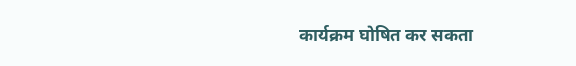कार्यक्रम घोषित कर सकता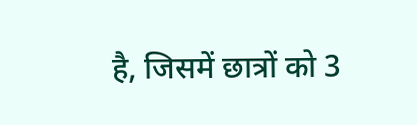है, जिसमें छात्रों को 3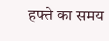हफ्ते का समय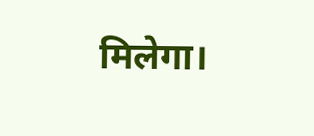मिलेगा।